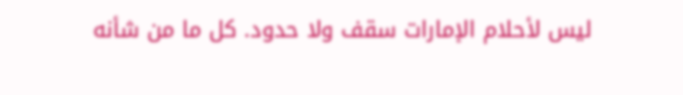ليس لأحلام الإمارات سقف ولا حدود. كل ما من شأنه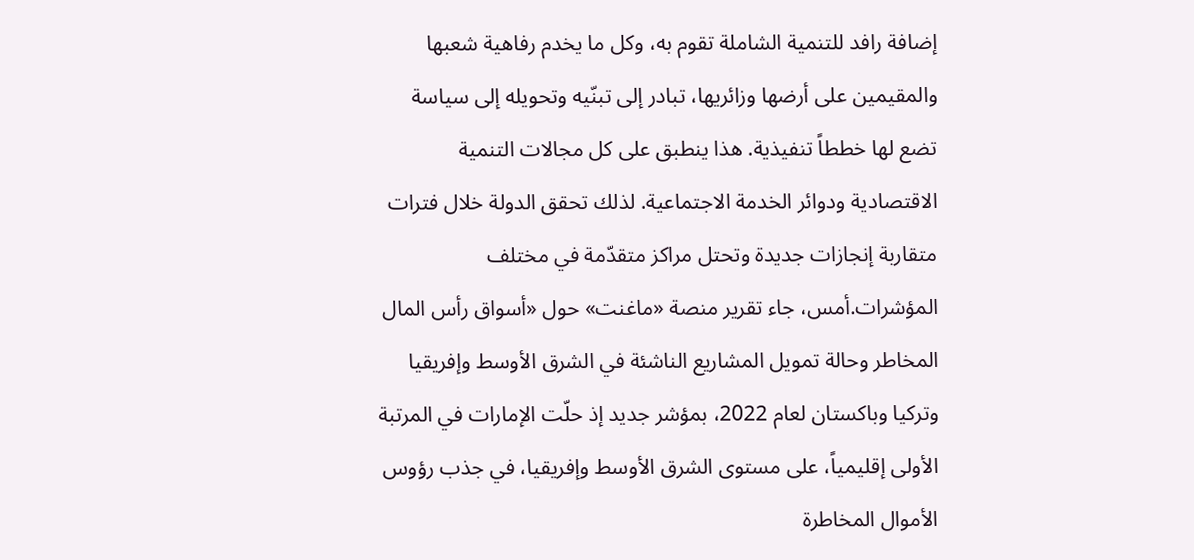إضافة رافد للتنمية الشاملة تقوم به، وكل ما يخدم رفاهية شعبها والمقيمين على أرضها وزائريها، تبادر إلى تبنّيه وتحويله إلى سياسة تضع لها خططاً تنفيذية. هذا ينطبق على كل مجالات التنمية الاقتصادية ودوائر الخدمة الاجتماعية. لذلك تحقق الدولة خلال فترات متقاربة إنجازات جديدة وتحتل مراكز متقدّمة في مختلف المؤشرات.أمس، جاء تقرير منصة «ماغنت» حول «أسواق رأس المال المخاطر وحالة تمويل المشاريع الناشئة في الشرق الأوسط وإفريقيا وتركيا وباكستان لعام 2022، بمؤشر جديد إذ حلّت الإمارات في المرتبة الأولى إقليمياً، على مستوى الشرق الأوسط وإفريقيا، في جذب رؤوس الأموال المخاطرة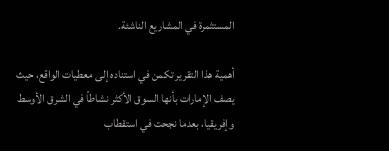المستثمرة في المشاريع الناشئة.

أهمية هذا التقرير تكمن في استناده إلى معطيات الواقع، حيث يصف الإمارات بأنها السوق الأكثر نشاطاً في الشرق الأوسط وإفريقيا، بعدما نجحت في استقطاب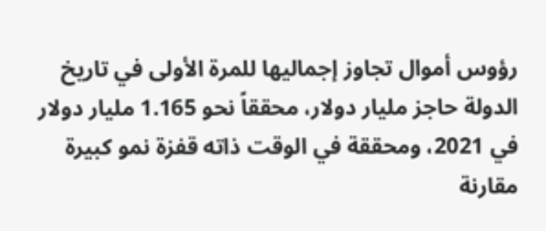رؤوس أموال تجاوز إجماليها للمرة الأولى في تاريخ الدولة حاجز مليار دولار، محققاً نحو 1.165 مليار دولار في 2021، ومحققة في الوقت ذاته قفزة نمو كبيرة مقارنة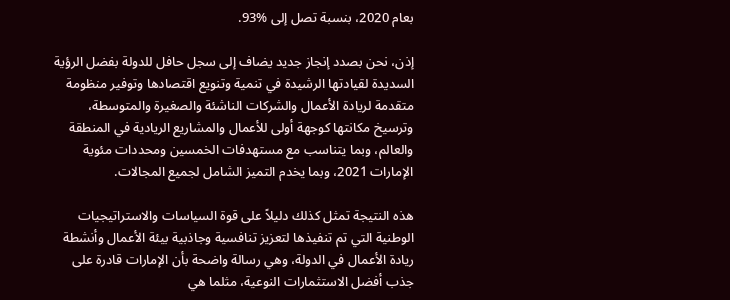بعام 2020، بنسبة تصل إلى %93.

إذن، نحن بصدد إنجاز جديد يضاف إلى سجل حافل للدولة بفضل الرؤية السديدة لقيادتها الرشيدة في تنمية وتنويع اقتصادها وتوفير منظومة متقدمة لريادة الأعمال والشركات الناشئة والصغيرة والمتوسطة، وترسيخ مكانتها كوجهة أولى للأعمال والمشاريع الريادية في المنطقة والعالم، وبما يتناسب مع مستهدفات الخمسين ومحددات مئوية الإمارات 2021، وبما يخدم التميز الشامل لجميع المجالات.

هذه النتيجة تمثل كذلك دليلاً على قوة السياسات والاستراتيجيات الوطنية التي تم تنفيذها لتعزيز تنافسية وجاذبية بيئة الأعمال وأنشطة ريادة الأعمال في الدولة، وهي رسالة واضحة بأن الإمارات قادرة على جذب أفضل الاستثمارات النوعية، مثلما هي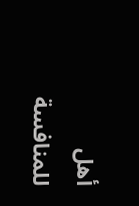أهل للمنافسة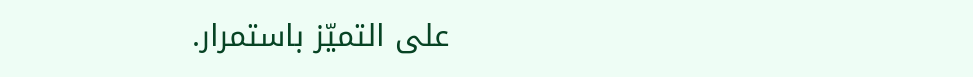على التميّز باستمرار.